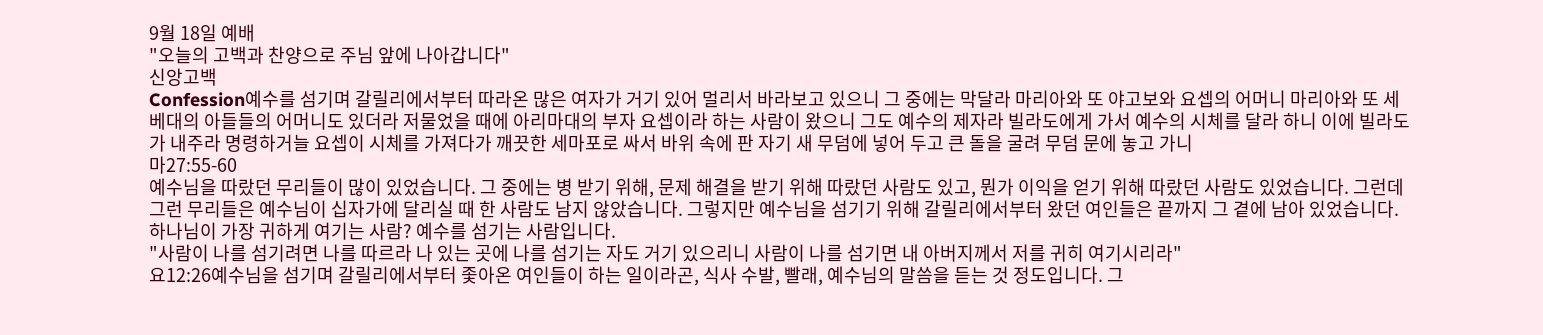9월 18일 예배
"오늘의 고백과 찬양으로 주님 앞에 나아갑니다"
신앙고백
Confession예수를 섬기며 갈릴리에서부터 따라온 많은 여자가 거기 있어 멀리서 바라보고 있으니 그 중에는 막달라 마리아와 또 야고보와 요셉의 어머니 마리아와 또 세베대의 아들들의 어머니도 있더라 저물었을 때에 아리마대의 부자 요셉이라 하는 사람이 왔으니 그도 예수의 제자라 빌라도에게 가서 예수의 시체를 달라 하니 이에 빌라도가 내주라 명령하거늘 요셉이 시체를 가져다가 깨끗한 세마포로 싸서 바위 속에 판 자기 새 무덤에 넣어 두고 큰 돌을 굴려 무덤 문에 놓고 가니
마27:55-60
예수님을 따랐던 무리들이 많이 있었습니다. 그 중에는 병 받기 위해, 문제 해결을 받기 위해 따랐던 사람도 있고, 뭔가 이익을 얻기 위해 따랐던 사람도 있었습니다. 그런데 그런 무리들은 예수님이 십자가에 달리실 때 한 사람도 남지 않았습니다. 그렇지만 예수님을 섬기기 위해 갈릴리에서부터 왔던 여인들은 끝까지 그 곁에 남아 있었습니다.
하나님이 가장 귀하게 여기는 사람? 예수를 섬기는 사람입니다.
"사람이 나를 섬기려면 나를 따르라 나 있는 곳에 나를 섬기는 자도 거기 있으리니 사람이 나를 섬기면 내 아버지께서 저를 귀히 여기시리라"
요12:26예수님을 섬기며 갈릴리에서부터 좇아온 여인들이 하는 일이라곤, 식사 수발, 빨래, 예수님의 말씀을 듣는 것 정도입니다. 그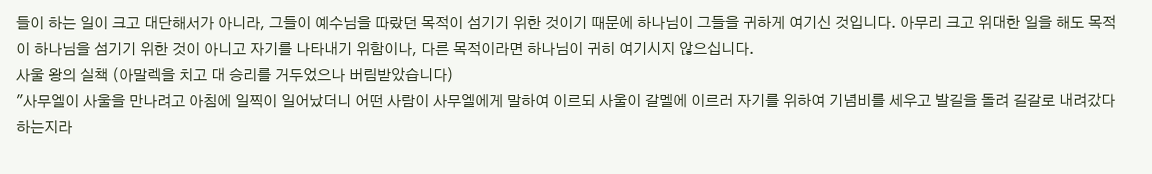들이 하는 일이 크고 대단해서가 아니라, 그들이 예수님을 따랐던 목적이 섬기기 위한 것이기 때문에 하나님이 그들을 귀하게 여기신 것입니다. 아무리 크고 위대한 일을 해도 목적이 하나님을 섬기기 위한 것이 아니고 자기를 나타내기 위함이나, 다른 목적이라면 하나님이 귀히 여기시지 않으십니다.
사울 왕의 실책 (아말렉을 치고 대 승리를 거두었으나 버림받았습니다)
"사무엘이 사울을 만나려고 아침에 일찍이 일어났더니 어떤 사람이 사무엘에게 말하여 이르되 사울이 갈멜에 이르러 자기를 위하여 기념비를 세우고 발길을 돌려 길갈로 내려갔다 하는지라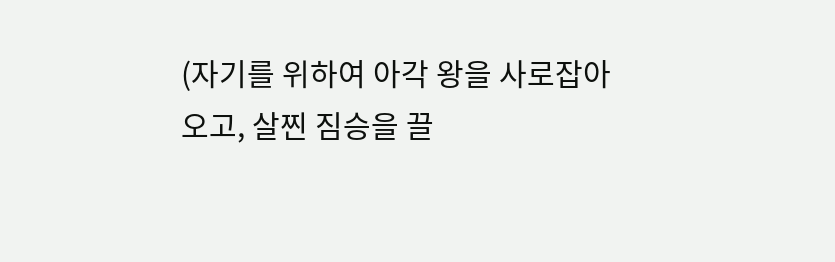(자기를 위하여 아각 왕을 사로잡아 오고, 살찐 짐승을 끌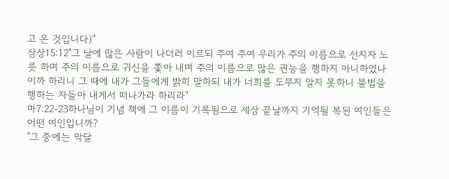고 온 것입니다)"
삼상15:12"그 날에 많은 사람이 나더러 이르되 주여 주여 우리가 주의 이름으로 선지자 노릇 하며 주의 이름으로 귀신을 쫓아 내며 주의 이름으로 많은 권능을 행하지 아니하였나이까 하리니 그 때에 내가 그들에게 밝히 말하되 내가 너희를 도무지 알지 못하니 불법을 행하는 자들아 내게서 떠나가라 하리라"
마7:22-23하나님이 기념 책에 그 이름이 기록됨으로 세상 끝날까지 기억될 복된 여인들은 어떤 여인입니까?
"그 중에는 막달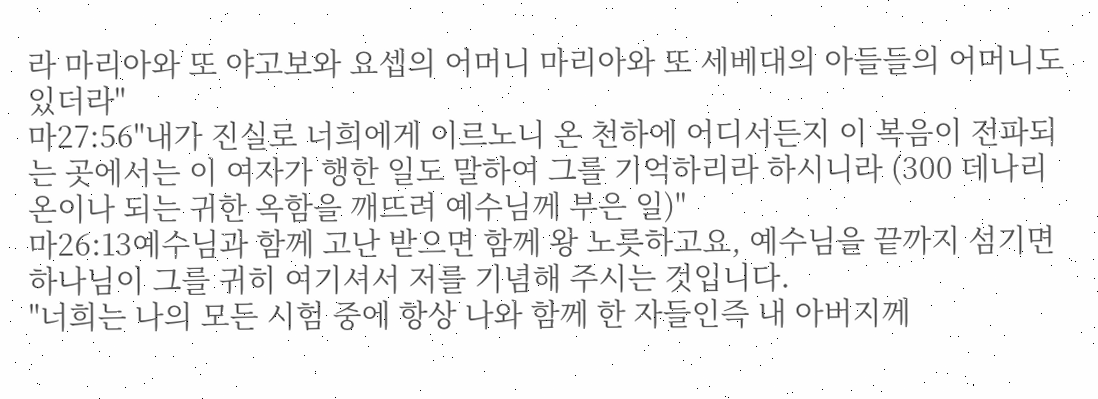라 마리아와 또 야고보와 요셉의 어머니 마리아와 또 세베대의 아들들의 어머니도 있더라"
마27:56"내가 진실로 너희에게 이르노니 온 천하에 어디서든지 이 복음이 전파되는 곳에서는 이 여자가 행한 일도 말하여 그를 기억하리라 하시니라 (300 데나리온이나 되는 귀한 옥함을 깨뜨려 예수님께 부은 일)"
마26:13예수님과 함께 고난 받으면 함께 왕 노릇하고요, 예수님을 끝까지 섬기면 하나님이 그를 귀히 여기셔서 저를 기념해 주시는 것입니다.
"너희는 나의 모든 시험 중에 항상 나와 함께 한 자들인즉 내 아버지께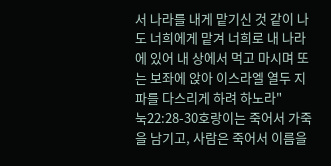서 나라를 내게 맡기신 것 같이 나도 너희에게 맡겨 너희로 내 나라에 있어 내 상에서 먹고 마시며 또는 보좌에 앉아 이스라엘 열두 지파를 다스리게 하려 하노라"
눅22:28-30호랑이는 죽어서 가죽을 남기고, 사람은 죽어서 이름을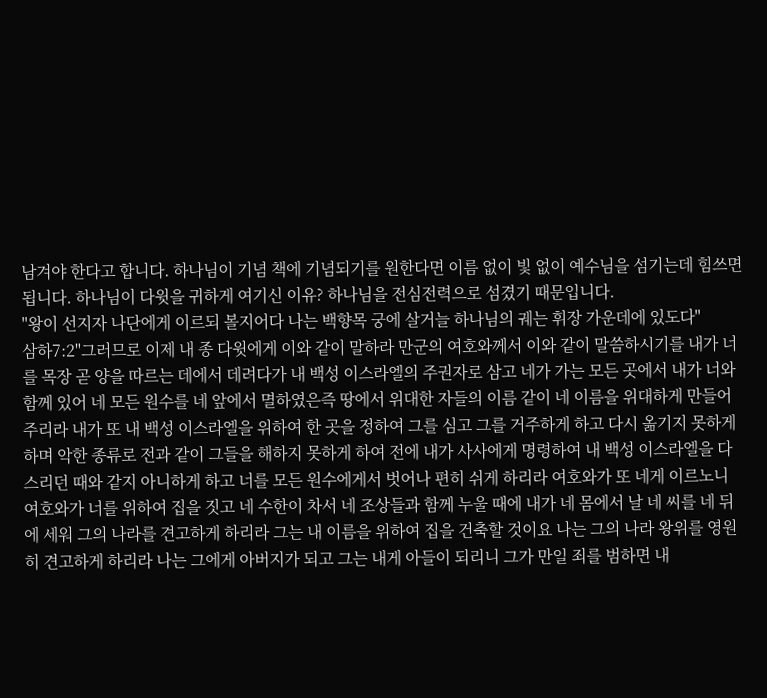남겨야 한다고 합니다. 하나님이 기념 책에 기념되기를 원한다면 이름 없이 빛 없이 예수님을 섬기는데 힘쓰면 됩니다. 하나님이 다윗을 귀하게 여기신 이유? 하나님을 전심전력으로 섬겼기 때문입니다.
"왕이 선지자 나단에게 이르되 볼지어다 나는 백향목 궁에 살거늘 하나님의 궤는 휘장 가운데에 있도다"
삼하7:2"그러므로 이제 내 종 다윗에게 이와 같이 말하라 만군의 여호와께서 이와 같이 말씀하시기를 내가 너를 목장 곧 양을 따르는 데에서 데려다가 내 백성 이스라엘의 주권자로 삼고 네가 가는 모든 곳에서 내가 너와 함께 있어 네 모든 원수를 네 앞에서 멸하였은즉 땅에서 위대한 자들의 이름 같이 네 이름을 위대하게 만들어 주리라 내가 또 내 백성 이스라엘을 위하여 한 곳을 정하여 그를 심고 그를 거주하게 하고 다시 옮기지 못하게 하며 악한 종류로 전과 같이 그들을 해하지 못하게 하여 전에 내가 사사에게 명령하여 내 백성 이스라엘을 다스리던 때와 같지 아니하게 하고 너를 모든 원수에게서 벗어나 편히 쉬게 하리라 여호와가 또 네게 이르노니 여호와가 너를 위하여 집을 짓고 네 수한이 차서 네 조상들과 함께 누울 때에 내가 네 몸에서 날 네 씨를 네 뒤에 세워 그의 나라를 견고하게 하리라 그는 내 이름을 위하여 집을 건축할 것이요 나는 그의 나라 왕위를 영원히 견고하게 하리라 나는 그에게 아버지가 되고 그는 내게 아들이 되리니 그가 만일 죄를 범하면 내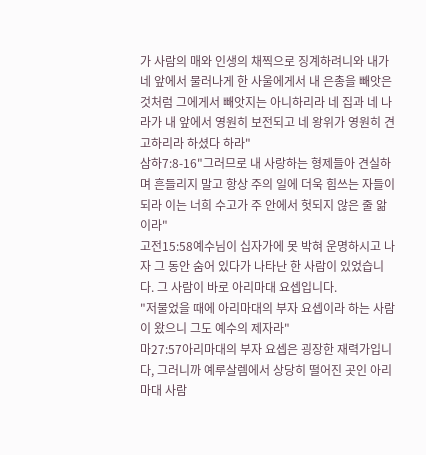가 사람의 매와 인생의 채찍으로 징계하려니와 내가 네 앞에서 물러나게 한 사울에게서 내 은총을 빼앗은 것처럼 그에게서 빼앗지는 아니하리라 네 집과 네 나라가 내 앞에서 영원히 보전되고 네 왕위가 영원히 견고하리라 하셨다 하라"
삼하7:8-16"그러므로 내 사랑하는 형제들아 견실하며 흔들리지 말고 항상 주의 일에 더욱 힘쓰는 자들이 되라 이는 너희 수고가 주 안에서 헛되지 않은 줄 앎이라"
고전15:58예수님이 십자가에 못 박혀 운명하시고 나자 그 동안 숨어 있다가 나타난 한 사람이 있었습니다. 그 사람이 바로 아리마대 요셉입니다.
"저물었을 때에 아리마대의 부자 요셉이라 하는 사람이 왔으니 그도 예수의 제자라"
마27:57아리마대의 부자 요셉은 굉장한 재력가입니다, 그러니까 예루살렘에서 상당히 떨어진 곳인 아리마대 사람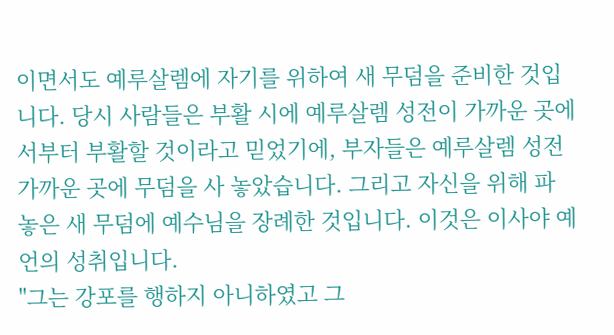이면서도 예루살렘에 자기를 위하여 새 무덤을 준비한 것입니다. 당시 사람들은 부활 시에 예루살렘 성전이 가까운 곳에서부터 부활할 것이라고 믿었기에, 부자들은 예루살렘 성전 가까운 곳에 무덤을 사 놓았습니다. 그리고 자신을 위해 파 놓은 새 무덤에 예수님을 장례한 것입니다. 이것은 이사야 예언의 성취입니다.
"그는 강포를 행하지 아니하였고 그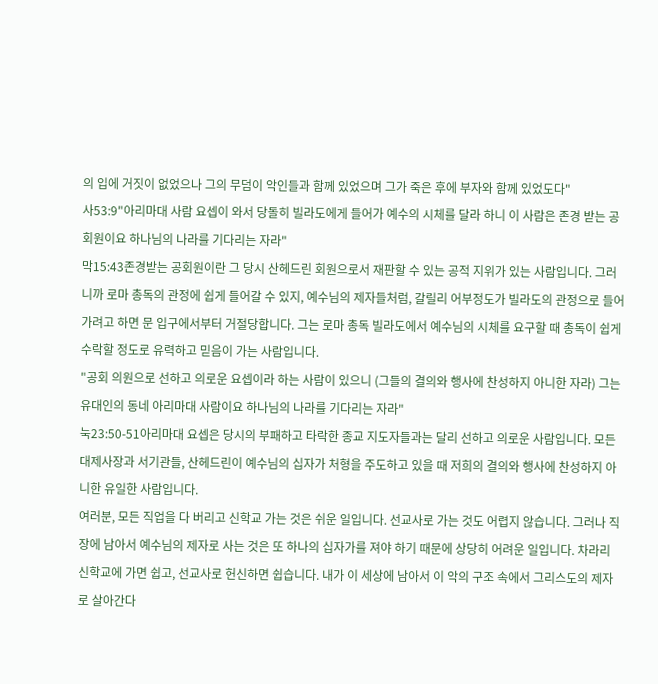의 입에 거짓이 없었으나 그의 무덤이 악인들과 함께 있었으며 그가 죽은 후에 부자와 함께 있었도다"
사53:9"아리마대 사람 요셉이 와서 당돌히 빌라도에게 들어가 예수의 시체를 달라 하니 이 사람은 존경 받는 공회원이요 하나님의 나라를 기다리는 자라"
막15:43존경받는 공회원이란 그 당시 산헤드린 회원으로서 재판할 수 있는 공적 지위가 있는 사람입니다. 그러니까 로마 총독의 관정에 쉽게 들어갈 수 있지, 예수님의 제자들처럼, 갈릴리 어부정도가 빌라도의 관정으로 들어가려고 하면 문 입구에서부터 거절당합니다. 그는 로마 총독 빌라도에서 예수님의 시체를 요구할 때 총독이 쉽게 수락할 정도로 유력하고 믿음이 가는 사람입니다.
"공회 의원으로 선하고 의로운 요셉이라 하는 사람이 있으니 (그들의 결의와 행사에 찬성하지 아니한 자라) 그는 유대인의 동네 아리마대 사람이요 하나님의 나라를 기다리는 자라"
눅23:50-51아리마대 요셉은 당시의 부패하고 타락한 종교 지도자들과는 달리 선하고 의로운 사람입니다. 모든 대제사장과 서기관들, 산헤드린이 예수님의 십자가 처형을 주도하고 있을 때 저희의 결의와 행사에 찬성하지 아니한 유일한 사람입니다.
여러분, 모든 직업을 다 버리고 신학교 가는 것은 쉬운 일입니다. 선교사로 가는 것도 어렵지 않습니다. 그러나 직장에 남아서 예수님의 제자로 사는 것은 또 하나의 십자가를 져야 하기 때문에 상당히 어려운 일입니다. 차라리 신학교에 가면 쉽고, 선교사로 헌신하면 쉽습니다. 내가 이 세상에 남아서 이 악의 구조 속에서 그리스도의 제자로 살아간다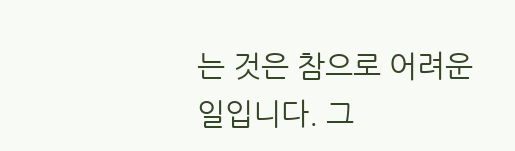는 것은 참으로 어려운 일입니다. 그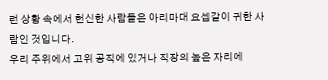런 상황 속에서 헌신한 사람들은 아리마대 요셉같이 귀한 사람인 것입니다.
우리 주위에서 고위 공직에 있거나 직장의 높은 자리에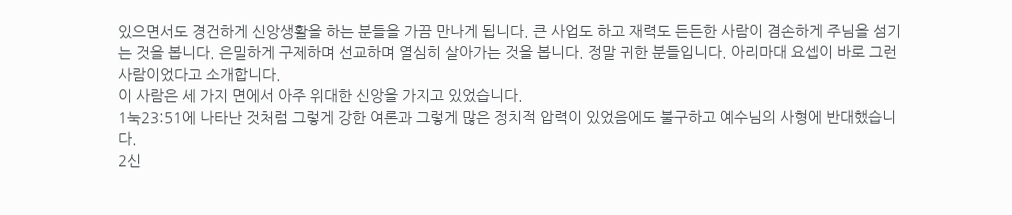있으면서도 경건하게 신앙생활을 하는 분들을 가끔 만나게 됩니다. 큰 사업도 하고 재력도 든든한 사람이 겸손하게 주님을 섬기는 것을 봅니다. 은밀하게 구제하며 선교하며 열심히 살아가는 것을 봅니다. 정말 귀한 분들입니다. 아리마대 요셉이 바로 그런 사람이었다고 소개합니다.
이 사람은 세 가지 면에서 아주 위대한 신앙을 가지고 있었습니다.
1눅23:51에 나타난 것처럼 그렇게 강한 여론과 그렇게 많은 정치적 압력이 있었음에도 불구하고 예수님의 사형에 반대했습니다.
2신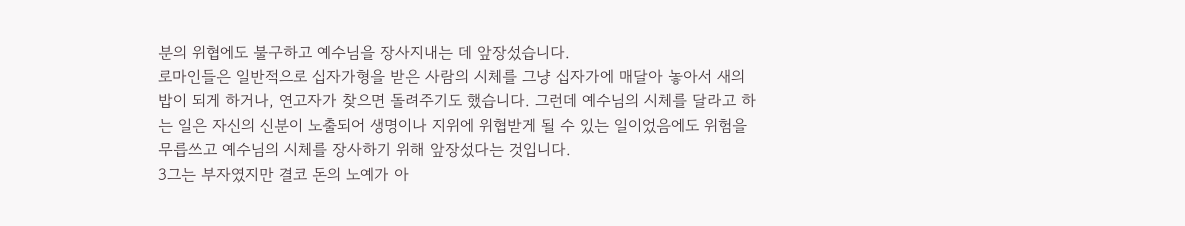분의 위협에도 불구하고 예수님을 장사지내는 데 앞장섰습니다.
로마인들은 일반적으로 십자가형을 받은 사람의 시체를 그냥 십자가에 매달아 놓아서 새의 밥이 되게 하거나, 연고자가 찾으면 돌려주기도 했습니다. 그런데 예수님의 시체를 달라고 하는 일은 자신의 신분이 노출되어 생명이나 지위에 위협받게 될 수 있는 일이었음에도 위험을 무릅쓰고 예수님의 시체를 장사하기 위해 앞장섰다는 것입니다.
3그는 부자였지만 결코 돈의 노예가 아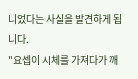니었다는 사실을 발견하게 됩니다.
"요셉이 시체를 가져다가 깨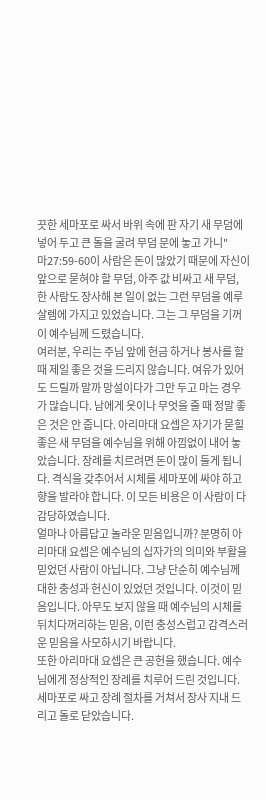끗한 세마포로 싸서 바위 속에 판 자기 새 무덤에 넣어 두고 큰 돌을 굴려 무덤 문에 놓고 가니"
마27:59-60이 사람은 돈이 많았기 때문에 자신이 앞으로 묻혀야 할 무덤, 아주 값 비싸고 새 무덤, 한 사람도 장사해 본 일이 없는 그런 무덤을 예루살렘에 가지고 있었습니다. 그는 그 무덤을 기꺼이 예수님께 드렸습니다.
여러분, 우리는 주님 앞에 헌금 하거나 봉사를 할 때 제일 좋은 것을 드리지 않습니다. 여유가 있어도 드릴까 말까 망설이다가 그만 두고 마는 경우가 많습니다. 남에게 옷이나 무엇을 줄 때 정말 좋은 것은 안 줍니다. 아리마대 요셉은 자기가 묻힐 좋은 새 무덤을 예수님을 위해 아낌없이 내어 놓았습니다. 장례를 치르려면 돈이 많이 들게 됩니다. 격식을 갖추어서 시체를 세마포에 싸야 하고 향을 발라야 합니다. 이 모든 비용은 이 사람이 다 감당하였습니다.
얼마나 아름답고 놀라운 믿음입니까? 분명히 아리마대 요셉은 예수님의 십자가의 의미와 부활을 믿었던 사람이 아닙니다. 그냥 단순히 예수님께 대한 충성과 헌신이 있었던 것입니다. 이것이 믿음입니다. 아무도 보지 않을 때 예수님의 시체를 뒤치다꺼리하는 믿음, 이런 충성스럽고 감격스러운 믿음을 사모하시기 바랍니다.
또한 아리마대 요셉은 큰 공헌을 했습니다. 예수님에게 정상적인 장례를 치루어 드린 것입니다. 세마포로 싸고 장례 절차를 거쳐서 장사 지내 드리고 돌로 닫았습니다.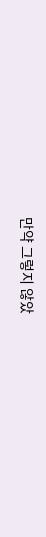만약 그렇지 않았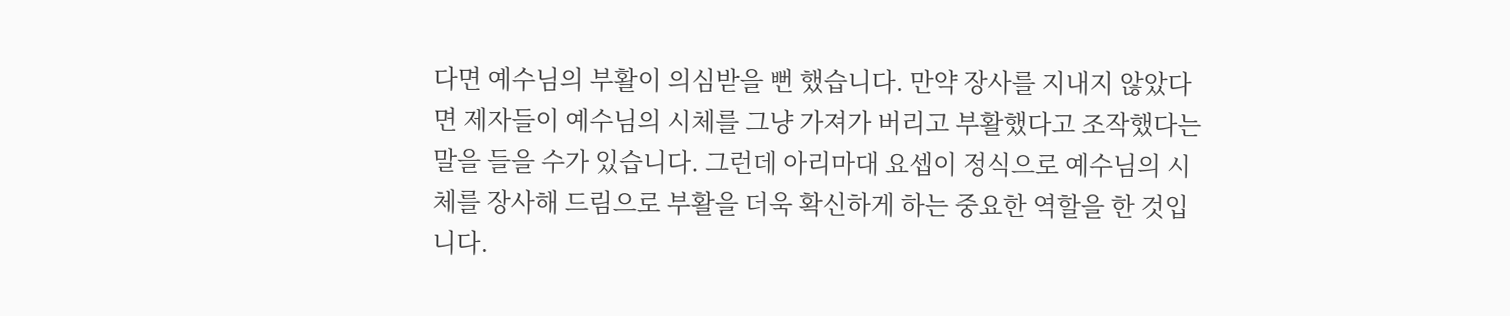다면 예수님의 부활이 의심받을 뻔 했습니다. 만약 장사를 지내지 않았다면 제자들이 예수님의 시체를 그냥 가져가 버리고 부활했다고 조작했다는 말을 들을 수가 있습니다. 그런데 아리마대 요셉이 정식으로 예수님의 시체를 장사해 드림으로 부활을 더욱 확신하게 하는 중요한 역할을 한 것입니다.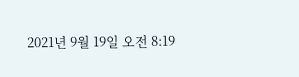2021년 9월 19일 오전 8:19